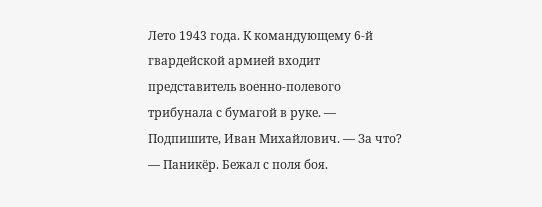Лето 1943 года. К командующему 6-й гвардейской армией входит представитель военно-полевого трибунала с бумагой в руке. — Подпишите, Иван Михайлович. — За что? — Паникёр. Бежал с поля боя.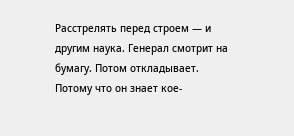Расстрелять перед строем — и другим наука. Генерал смотрит на бумагу. Потом откладывает. Потому что он знает кое-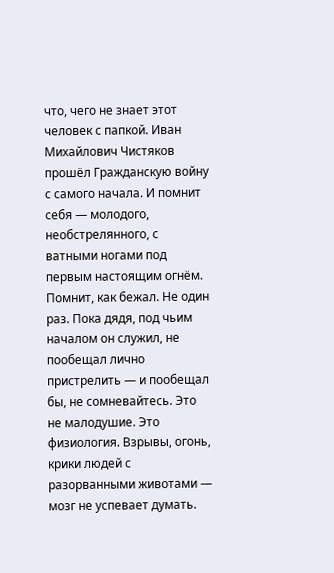что, чего не знает этот человек с папкой. Иван Михайлович Чистяков прошёл Гражданскую войну с самого начала. И помнит себя — молодого, необстрелянного, с ватными ногами под первым настоящим огнём. Помнит, как бежал. Не один раз. Пока дядя, под чьим началом он служил, не пообещал лично пристрелить — и пообещал бы, не сомневайтесь. Это не малодушие. Это физиология. Взрывы, огонь, крики людей с разорванными животами — мозг не успевает думать.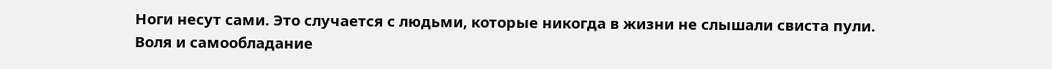Ноги несут сами. Это случается с людьми, которые никогда в жизни не слышали свиста пули. Воля и самообладание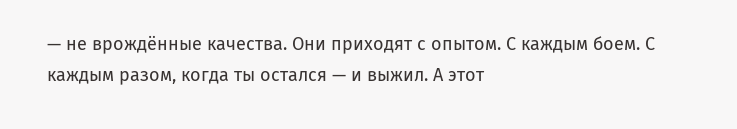— не врождённые качества. Они приходят с опытом. С каждым боем. С каждым разом, когда ты остался — и выжил. А этот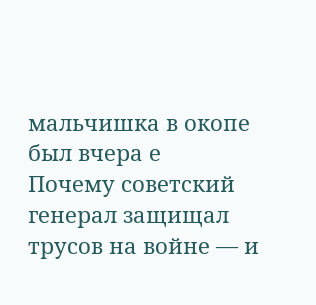мальчишка в окопе был вчера е
Почему советский генерал защищал трусов на войне — и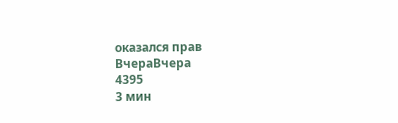оказался прав
ВчераВчера
4395
3 мин